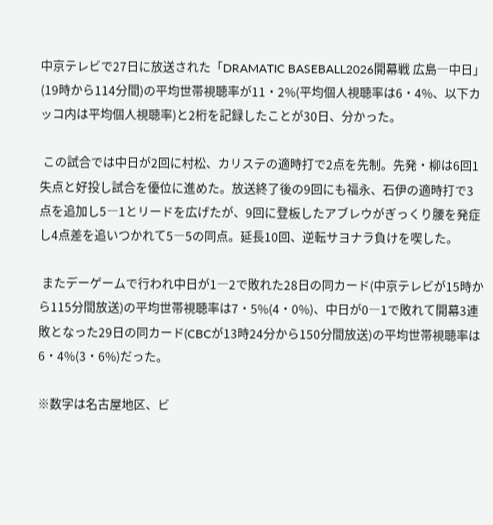中京テレビで27日に放送された「DRAMATIC BASEBALL2026開幕戦 広島―中日」(19時から114分間)の平均世帯視聴率が11・2%(平均個人視聴率は6・4%、以下カッコ内は平均個人視聴率)と2桁を記録したことが30日、分かった。

 この試合では中日が2回に村松、カリステの適時打で2点を先制。先発・柳は6回1失点と好投し試合を優位に進めた。放送終了後の9回にも福永、石伊の適時打で3点を追加し5―1とリードを広げたが、9回に登板したアブレウがぎっくり腰を発症し4点差を追いつかれて5―5の同点。延長10回、逆転サヨナラ負けを喫した。

 またデーゲームで行われ中日が1―2で敗れた28日の同カード(中京テレビが15時から115分間放送)の平均世帯視聴率は7・5%(4・0%)、中日が0―1で敗れて開幕3連敗となった29日の同カード(CBCが13時24分から150分間放送)の平均世帯視聴率は6・4%(3・6%)だった。

※数字は名古屋地区、ビ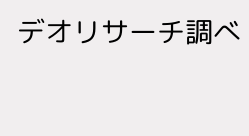デオリサーチ調べ